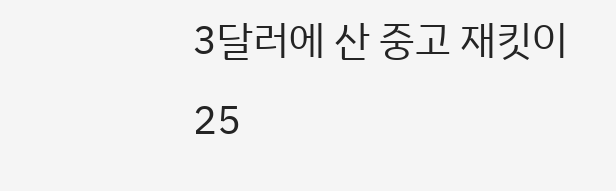3달러에 산 중고 재킷이 25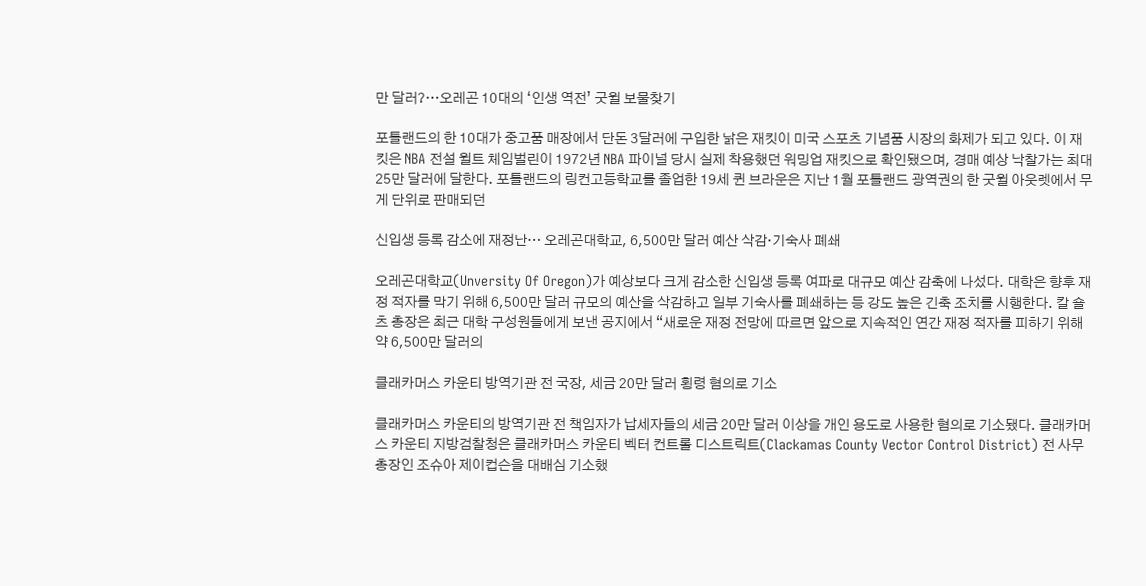만 달러?…오레곤 10대의 ‘인생 역전’ 굿윌 보물찾기

포틀랜드의 한 10대가 중고품 매장에서 단돈 3달러에 구입한 낡은 재킷이 미국 스포츠 기념품 시장의 화제가 되고 있다. 이 재킷은 NBA 전설 윌트 체임벌린이 1972년 NBA 파이널 당시 실제 착용했던 워밍업 재킷으로 확인됐으며, 경매 예상 낙찰가는 최대 25만 달러에 달한다. 포틀랜드의 링컨고등학교를 졸업한 19세 퀸 브라운은 지난 1월 포틀랜드 광역권의 한 굿윌 아웃렛에서 무게 단위로 판매되던

신입생 등록 감소에 재정난… 오레곤대학교, 6,500만 달러 예산 삭감·기숙사 폐쇄

오레곤대학교(Unversity Of Oregon)가 예상보다 크게 감소한 신입생 등록 여파로 대규모 예산 감축에 나섰다. 대학은 향후 재정 적자를 막기 위해 6,500만 달러 규모의 예산을 삭감하고 일부 기숙사를 폐쇄하는 등 강도 높은 긴축 조치를 시행한다. 칼 숄츠 총장은 최근 대학 구성원들에게 보낸 공지에서 “새로운 재정 전망에 따르면 앞으로 지속적인 연간 재정 적자를 피하기 위해 약 6,500만 달러의

클래카머스 카운티 방역기관 전 국장, 세금 20만 달러 횡령 혐의로 기소

클래카머스 카운티의 방역기관 전 책임자가 납세자들의 세금 20만 달러 이상을 개인 용도로 사용한 혐의로 기소됐다. 클래카머스 카운티 지방검찰청은 클래카머스 카운티 벡터 컨트롤 디스트릭트(Clackamas County Vector Control District) 전 사무총장인 조슈아 제이컵슨을 대배심 기소했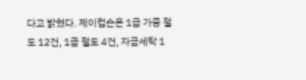다고 밝혔다. 제이컵슨은 1급 가중 절도 12건, 1급 절도 4건, 자금세탁 1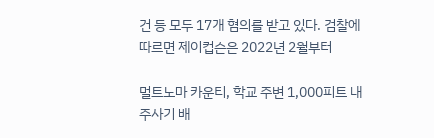건 등 모두 17개 혐의를 받고 있다. 검찰에 따르면 제이컵슨은 2022년 2월부터

멀트노마 카운티, 학교 주변 1,000피트 내 주사기 배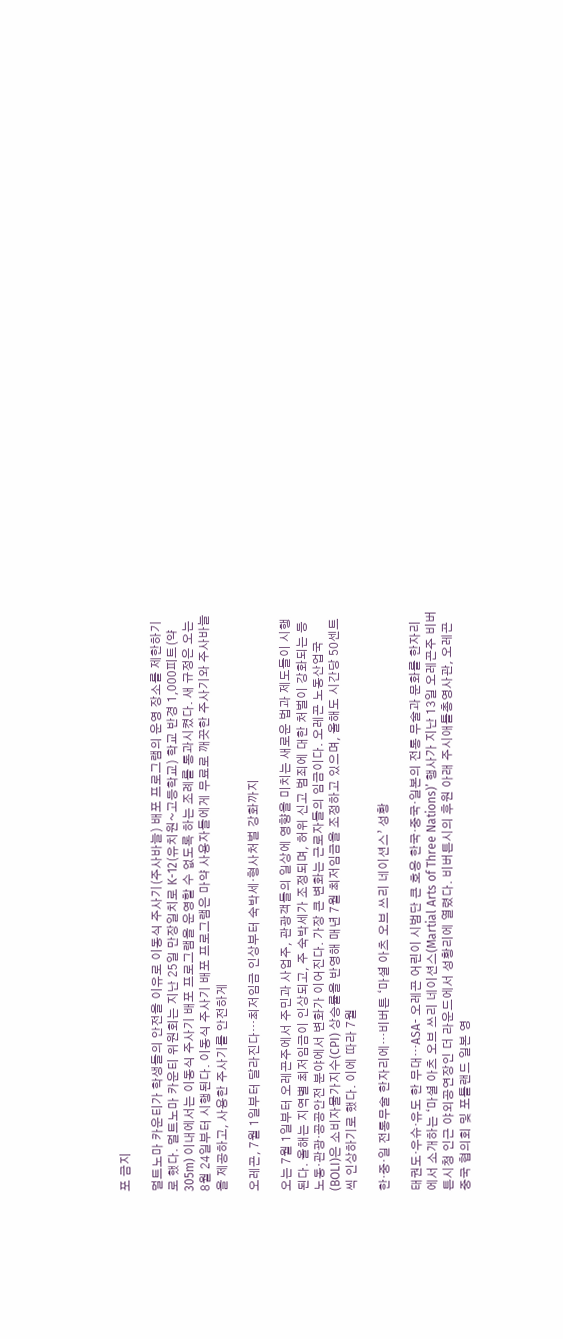포 금지

멀트노마 카운티가 학생들의 안전을 이유로 이동식 주사기(주사바늘) 배포 프로그램의 운영 장소를 제한하기로 했다. 멀트노마 카운티 위원회는 지난 25일 만장일치로 K-12(유치원~고등학교) 학교 반경 1,000피트(약 305m) 이내에서는 이동식 주사기 배포 프로그램을 운영할 수 없도록 하는 조례를 통과시켰다. 새 규정은 오는 8월 24일부터 시행된다. 이동식 주사기 배포 프로그램은 마약 사용자들에게 무료로 깨끗한 주사기와 주사바늘을 제공하고, 사용한 주사기를 안전하게

오레곤, 7월 1일부터 달라진다…최저임금 인상부터 숙박세·형사처벌 강화까지

오는 7월 1일부터 오레곤주에서 주민과 사업주, 관광객들의 일상에 영향을 미치는 새로운 법과 제도들이 시행된다. 올해는 지역별 최저임금이 인상되고, 주 숙박세가 조정되며, 허위 신고 범죄에 대한 처벌이 강화되는 등 노동·관광·공공안전 분야에서 변화가 이어진다. 가장 큰 변화는 근로자들의 임금이다. 오레곤 노동산업국(BOLI)은 소비자물가지수(CPI) 상승률을 반영해 매년 7월 최저임금을 조정하고 있으며, 올해도 시간당 50센트씩 인상하기로 했다. 이에 따라 7월

한·중·일 전통무술 한자리에…비버튼 ‘마셜 아츠 오브 쓰리 네이션스’ 성황

태권도·우슈·유도 한 무대…ASA- 오레곤 어린이 시범단 큰 호응 한국·중국·일본의 전통 무술과 문화를 한자리에서 소개하는 ‘마셜 아츠 오브 쓰리 네이션스(Martial Arts of Three Nations)’ 행사가 지난 13일 오레곤주 비버튼시청 인근 야외공연장인 더 라운드에서 성황리에 열렸다. 비버튼시의 후원 아래 주시애틀총영사관, 오레곤 중국 협의회 및 포틀랜드 일본 영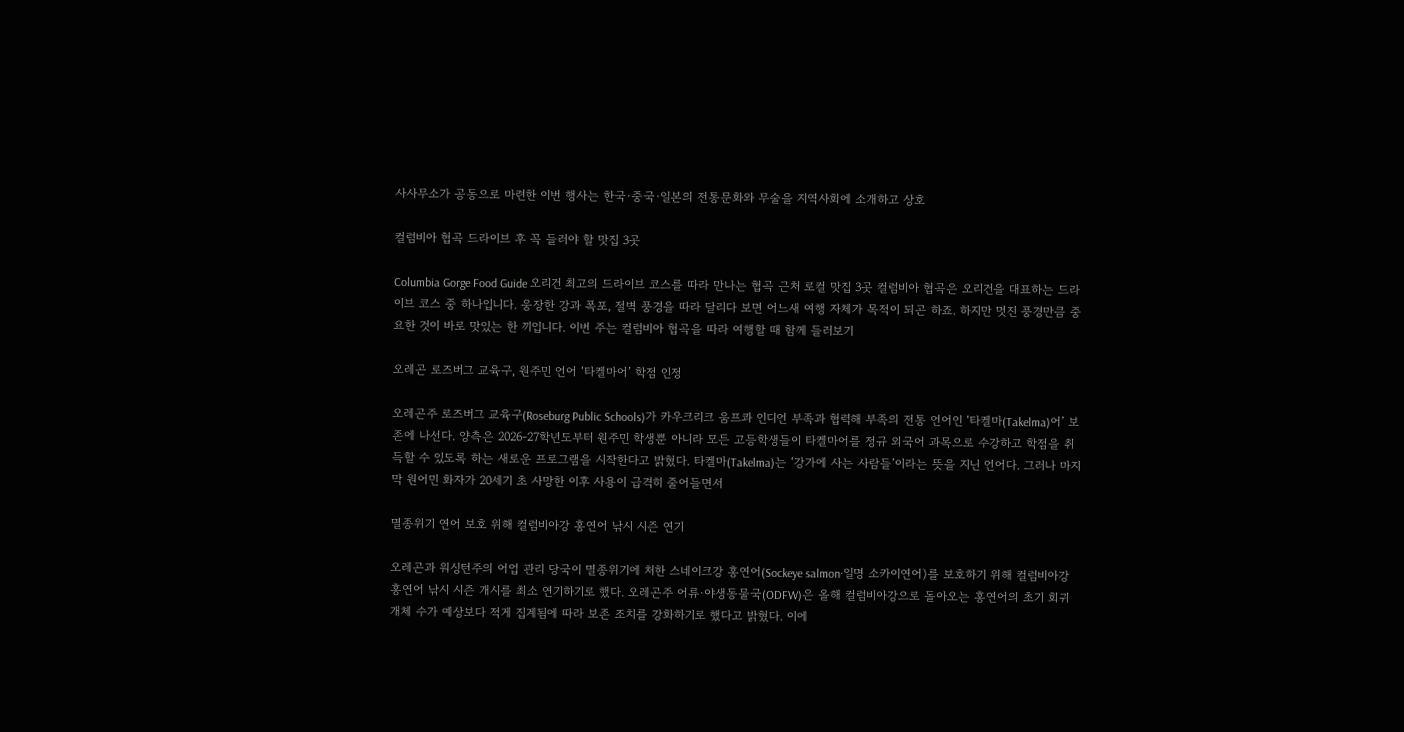사사무소가 공동으로 마련한 이번 행사는 한국·중국·일본의 전통문화와 무술을 지역사회에 소개하고 상호

컬럼비아 협곡 드라이브 후 꼭 들러야 할 맛집 3곳

Columbia Gorge Food Guide 오리건 최고의 드라이브 코스를 따라 만나는 협곡 근처 로컬 맛집 3곳 컬럼비아 협곡은 오리건을 대표하는 드라이브 코스 중 하나입니다. 웅장한 강과 폭포, 절벽 풍경을 따라 달리다 보면 어느새 여행 자체가 목적이 되곤 하죠. 하지만 멋진 풍경만큼 중요한 것이 바로 맛있는 한 끼입니다. 이번 주는 컬럼비아 협곡을 따라 여행할 때 함께 들러보기

오레곤 로즈버그 교육구, 원주민 언어 ‘타켈마어’ 학점 인정

오레곤주 로즈버그 교육구(Roseburg Public Schools)가 카우크리크 움프콰 인디언 부족과 협력해 부족의 전통 언어인 ‘타켈마(Takelma)어’ 보존에 나선다. 양측은 2026-27학년도부터 원주민 학생뿐 아니라 모든 고등학생들이 타켈마어를 정규 외국어 과목으로 수강하고 학점을 취득할 수 있도록 하는 새로운 프로그램을 시작한다고 밝혔다. 타켈마(Takelma)는 ‘강가에 사는 사람들’이라는 뜻을 지닌 언어다. 그러나 마지막 원어민 화자가 20세기 초 사망한 이후 사용이 급격히 줄어들면서

멸종위기 연어 보호 위해 컬럼비아강 홍연어 낚시 시즌 연기

오레곤과 워싱턴주의 어업 관리 당국이 멸종위기에 처한 스네이크강 홍연어(Sockeye salmon·일명 소카이연어)를 보호하기 위해 컬럼비아강 홍연어 낚시 시즌 개시를 최소 연기하기로 했다. 오레곤주 어류·야생동물국(ODFW)은 올해 컬럼비아강으로 돌아오는 홍연어의 초기 회귀 개체 수가 예상보다 적게 집계됨에 따라 보존 조치를 강화하기로 했다고 밝혔다. 이에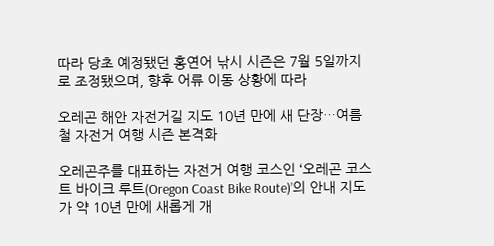따라 당초 예정됐던 홍연어 낚시 시즌은 7월 5일까지로 조정됐으며, 향후 어류 이동 상황에 따라

오레곤 해안 자전거길 지도 10년 만에 새 단장…여름철 자전거 여행 시즌 본격화

오레곤주를 대표하는 자전거 여행 코스인 ‘오레곤 코스트 바이크 루트(Oregon Coast Bike Route)’의 안내 지도가 약 10년 만에 새롭게 개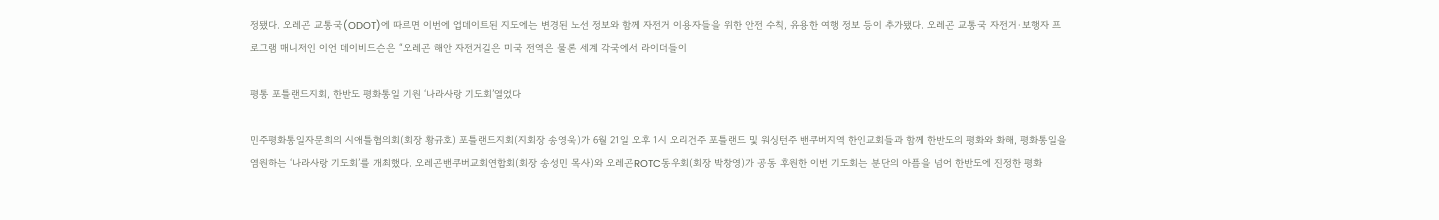정됐다. 오레곤 교통국(ODOT)에 따르면 이번에 업데이트된 지도에는 변경된 노선 정보와 함께 자전거 이용자들을 위한 안전 수칙, 유용한 여행 정보 등이 추가됐다. 오레곤 교통국 자전거·보행자 프로그램 매니저인 이언 데이비드슨은 “오레곤 해안 자전거길은 미국 전역은 물론 세계 각국에서 라이더들이

평통 포틀랜드지회, 한반도 평화통일 기원 ‘나라사랑 기도회’열었다

민주평화통일자문희의 시애틀협의회(회장 황규호) 포틀랜드지회(지회장 송영욱)가 6월 21일 오후 1시 오리건주 포틀랜드 및 워싱턴주 밴쿠버지역 한인교회들과 함께 한반도의 평화와 화해, 평화통일을 염원하는 ‘나라사랑 기도회’를 개최했다. 오레곤밴쿠버교회연합회(회장 송성민 목사)와 오레곤ROTC동우회(회장 박창영)가 공동 후원한 이번 기도회는 분단의 아픔을 넘어 한반도에 진정한 평화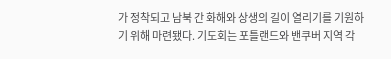가 정착되고 남북 간 화해와 상생의 길이 열리기를 기원하기 위해 마련됐다. 기도회는 포틀랜드와 밴쿠버 지역 각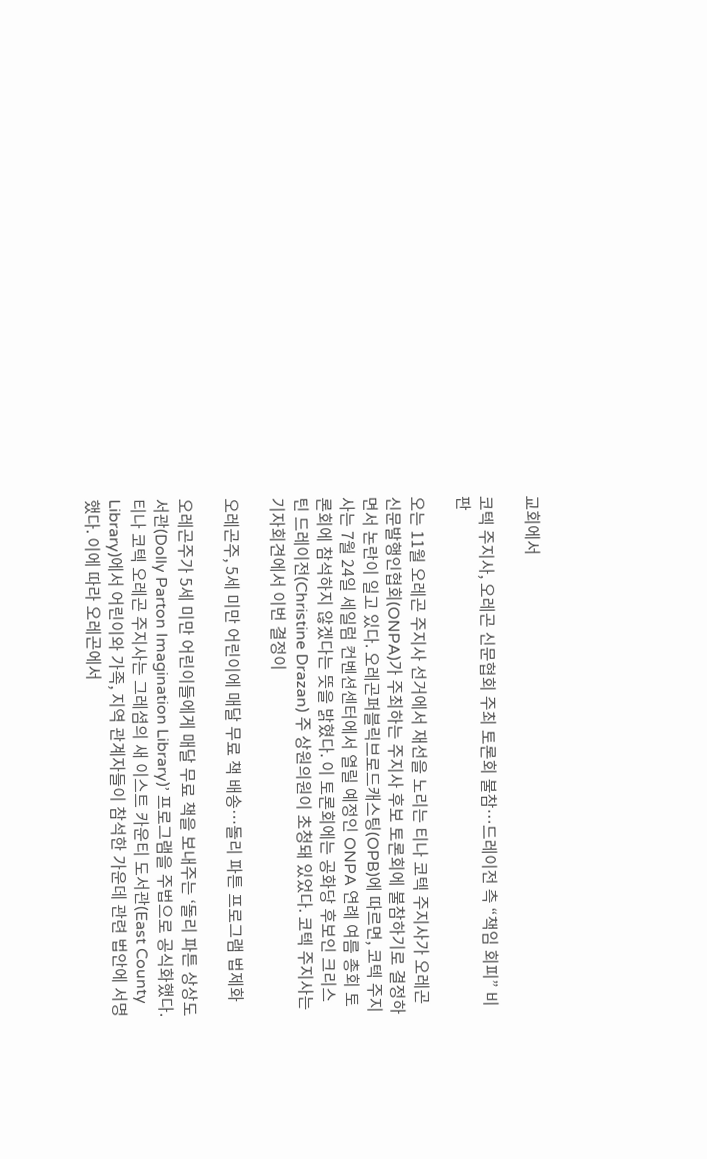교회에서

코텍 주지사, 오레곤 신문협회 주최 토론회 불참…드레이전 측 “책임 회피” 비판

오는 11월 오레곤 주지사 선거에서 재선을 노리는 티나 코텍 주지사가 오레곤신문발행인협회(ONPA)가 주최하는 주지사 후보 토론회에 불참하기로 결정하면서 논란이 일고 있다. 오레곤퍼블릭브로드캐스팅(OPB)에 따르면, 코텍 주지사는 7월 24일 세일럼 컨벤션센터에서 열릴 예정인 ONPA 연례 여름 총회 토론회에 참석하지 않겠다는 뜻을 밝혔다. 이 토론회에는 공화당 후보인 크리스틴 드레이전(Christine Drazan) 주 상원의원이 초청돼 있었다. 코텍 주지사는 기자회견에서 이번 결정이

오레곤주, 5세 미만 어린이에 매달 무료 책 배송…돌리 파튼 프로그램 법제화

오레곤주가 5세 미만 어린이들에게 매달 무료 책을 보내주는 ‘돌리 파튼 상상도서관(Dolly Parton Imagination Library)’ 프로그램을 주법으로 공식화했다. 티나 코텍 오레곤 주지사는 그레셤의 새 이스트 카운티 도서관(East County Library)에서 어린이와 가족, 지역 관계자들이 참석한 가운데 관련 법안에 서명했다. 이에 따라 오레곤에서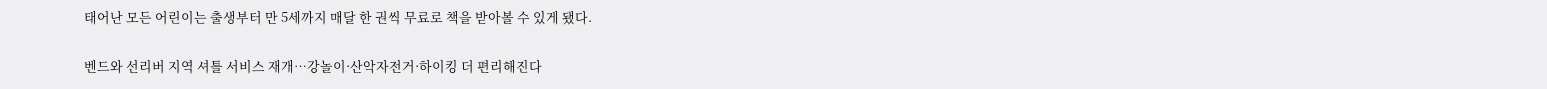태어난 모든 어린이는 출생부터 만 5세까지 매달 한 권씩 무료로 책을 받아볼 수 있게 됐다.

벤드와 선리버 지역 셔틀 서비스 재개…강놀이·산악자전거·하이킹 더 편리해진다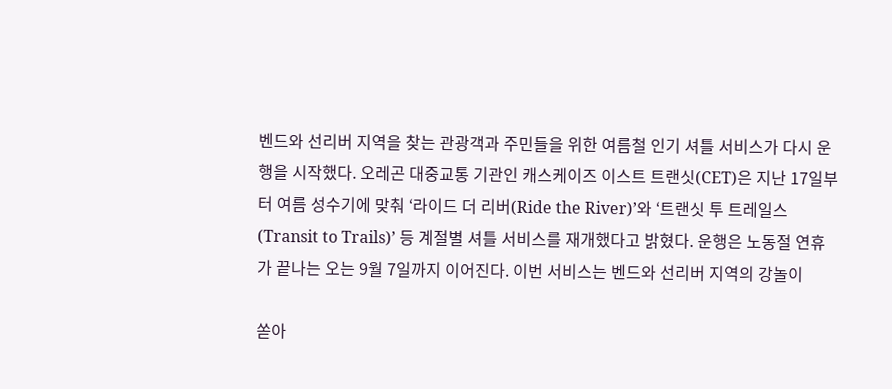벤드와 선리버 지역을 찾는 관광객과 주민들을 위한 여름철 인기 셔틀 서비스가 다시 운행을 시작했다. 오레곤 대중교통 기관인 캐스케이즈 이스트 트랜싯(CET)은 지난 17일부터 여름 성수기에 맞춰 ‘라이드 더 리버(Ride the River)’와 ‘트랜싯 투 트레일스(Transit to Trails)’ 등 계절별 셔틀 서비스를 재개했다고 밝혔다. 운행은 노동절 연휴가 끝나는 오는 9월 7일까지 이어진다. 이번 서비스는 벤드와 선리버 지역의 강놀이

쏟아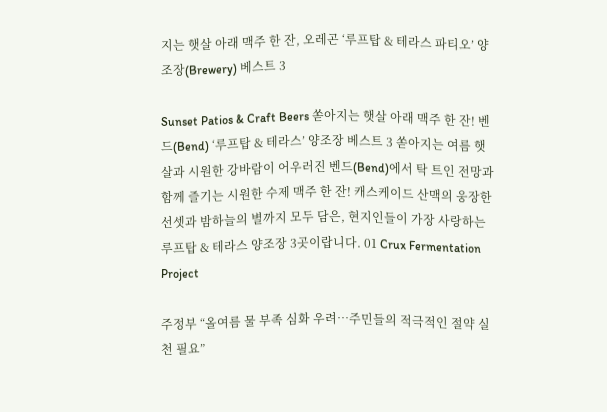지는 햇살 아래 맥주 한 잔, 오레곤 ‘루프탑 & 테라스 파티오’ 양조장(Brewery) 베스트 3

Sunset Patios & Craft Beers 쏟아지는 햇살 아래 맥주 한 잔! 벤드(Bend) ‘루프탑 & 테라스’ 양조장 베스트 3 쏟아지는 여름 햇살과 시원한 강바람이 어우러진 벤드(Bend)에서 탁 트인 전망과 함께 즐기는 시원한 수제 맥주 한 잔! 캐스케이드 산맥의 웅장한 선셋과 밤하늘의 별까지 모두 담은, 현지인들이 가장 사랑하는 루프탑 & 테라스 양조장 3곳이랍니다. 01 Crux Fermentation Project

주정부 “올여름 물 부족 심화 우려…주민들의 적극적인 절약 실천 필요”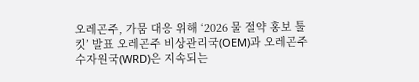오레곤주, 가뭄 대응 위해 ‘2026 물 절약 홍보 툴킷’ 발표 오레곤주 비상관리국(OEM)과 오레곤주 수자원국(WRD)은 지속되는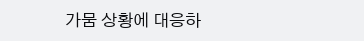가뭄 상황에 대응하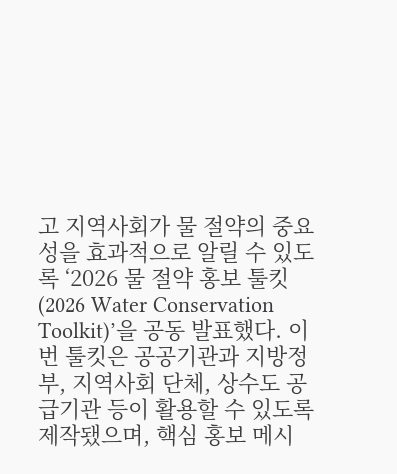고 지역사회가 물 절약의 중요성을 효과적으로 알릴 수 있도록 ‘2026 물 절약 홍보 툴킷(2026 Water Conservation Toolkit)’을 공동 발표했다. 이번 툴킷은 공공기관과 지방정부, 지역사회 단체, 상수도 공급기관 등이 활용할 수 있도록 제작됐으며, 핵심 홍보 메시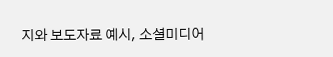지와 보도자료 예시, 소셜미디어